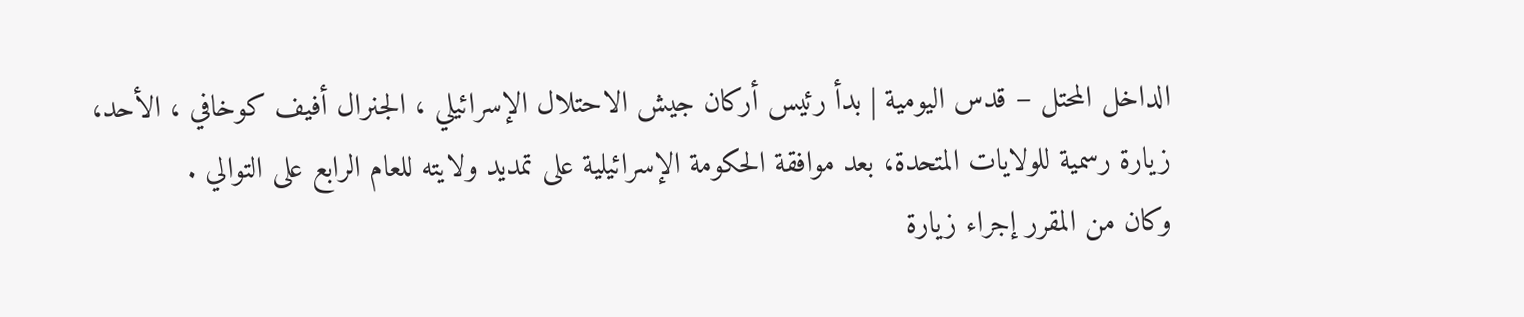الداخل المحتل – قدس اليومية | بدأ رئيس أركان جيش الاحتلال الإسرائيلي ، الجنرال أفيف كوخافي ، الأحد، زيارة رسمية للولايات المتحدة، بعد موافقة الحكومة الإسرائيلية على تمديد ولايته للعام الرابع على التوالي .
وكان من المقرر إجراء زيارة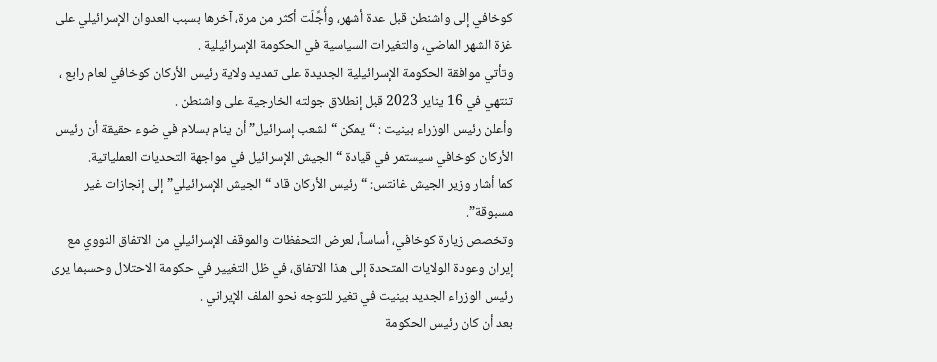كوخافي إلى واشنطن قبل عدة أشهر، وأُجِّلَت أكثر من مرة، آخرها بسبب العدوان الإسرائيلي على غزة الشهر الماضي، والتغيرات السياسية في الحكومة الإسرائيلية .
وتأتي موافقة الحكومة الإسرائيلية الجديدة على تمديد ولاية رئيس الأركان كوخافي لعام رابع ، تنتهي في 16 يناير 2023 قبل إنطلاق جولته الخارجية على واشنطن .
وأعلن رئيس الوزراء بينيت : “يمكن “لشعب إسرائيل” أن ينام بسلام في ضوء حقيقة أن رئيس الأركان كوخافي سيستمر في قيادة “الجيش الإسرائيل في مواجهة التحديات العملياتية.
كما أشار وزير الجيش غانتس: “رئيس الأركان قاد “الجيش الإسرائيلي” إلى إنجازات غير مسبوقة”.
وتخصص زيارة كوخافي، أساساً، لعرض التحفظات والموقف الإسرائيلي من الاتفاق النووي مع إيران وعودة الولايات المتحدة إلى هذا الاتفاق، في ظل التغيير في حكومة الاحتلال وحسبما يرى رئيس الوزراء الجديد بينيت في تغير للتوجه نحو الملف الإيراني .
بعد أن كان رئيس الحكومة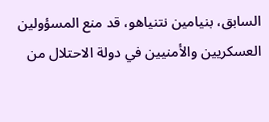السابق، بنيامين نتنياهو، قد منع المسؤولين العسكريين والأمنيين في دولة الاحتلال من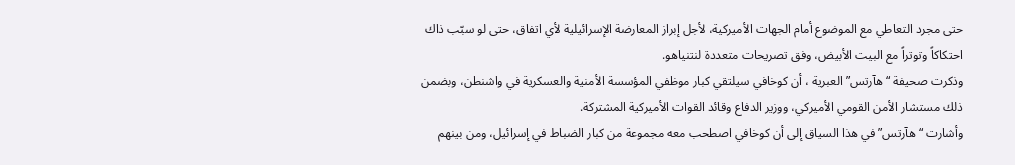حتى مجرد التعاطي مع الموضوع أمام الجهات الأميركية، لأجل إبراز المعارضة الإسرائيلية لأي اتفاق، حتى لو سبّب ذاك احتكاكاً وتوتراً مع البيت الأبيض، وفق تصريحات متعددة لنتنياهو.
وذكرت صحيفة “هآرتس” العبرية ، أن كوخافي سيلتقي كبار موظفي المؤسسة الأمنية والعسكرية في واشنطن، وبضمن ذلك مستشار الأمن القومي الأميركي، ووزير الدفاع وقائد القوات الأميركية المشتركة.
وأشارت “هآرتس” في هذا السياق إلى أن كوخافي اصطحب معه مجموعة من كبار الضباط في إسرائيل، ومن بينهم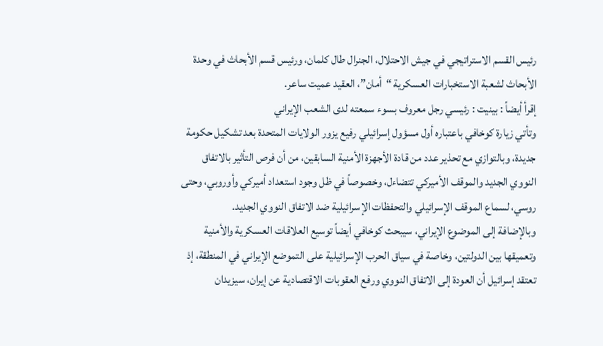رئيس القسم الاستراتيجي في جيش الاحتلال، الجنرال طال كلمان، ورئيس قسم الأبحاث في وحدة الأبحاث لشعبة الاستخبارات العسكرية “أمان”، العقيد عميت ساعر.
إقرأ أيضاً : بينيت : رئيسي رجل معروف بسوء سمعته لدى الشعب الإيراني
وتأتي زيارة كوخافي باعتباره أول مسؤول إسرائيلي رفيع يزور الولايات المتحدة بعد تشكيل حكومة جديدة، وبالتوازي مع تحذير عدد من قادة الأجهزة الأمنية السابقين، من أن فرص التأثير بالاتفاق النووي الجديد والموقف الأميركي تتضاءل، وخصوصاً في ظل وجود استعداد أميركي وأوروبي، وحتى روسي، لسماع الموقف الإسرائيلي والتحفظات الإسرائيلية ضد الاتفاق النووي الجديد.
وبالإضافة إلى الموضوع الإيراني، سيبحث كوخافي أيضاً توسيع العلاقات العسكرية والأمنية وتعميقها بين الدولتين، وخاصة في سياق الحرب الإسرائيلية على التموضع الإيراني في المنطقة، إذ تعتقد إسرائيل أن العودة إلى الاتفاق النووي ورفع العقوبات الاقتصادية عن إيران، سيزيدان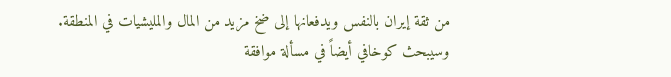من ثقة إيران بالنفس ويدفعانها إلى ضخ مزيد من المال والمليشيات في المنطقة.
وسيبحث كوخافي أيضاً في مسألة موافقة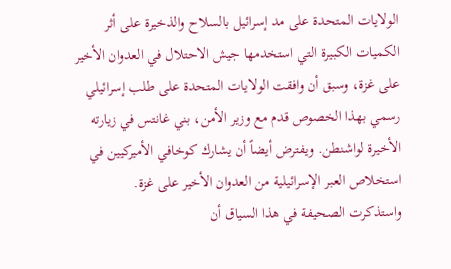الولايات المتحدة على مد إسرائيل بالسلاح والذخيرة على أثر الكميات الكبيرة التي استخدمها جيش الاحتلال في العدوان الأخير على غزة، وسبق أن وافقت الولايات المتحدة على طلب إسرائيلي رسمي بهذا الخصوص قدم مع وزير الأمن، بني غانتس في زيارته الأخيرة لواشنطن. ويفترض أيضاً أن يشارك كوخافي الأميركيين في استخلاص العبر الإسرائيلية من العدوان الأخير على غزة.
واستذكرت الصحيفة في هذا السياق أن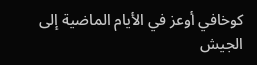كوخافي أوعز في الأيام الماضية إلى الجيش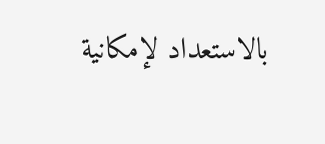بالاستعداد لإمكانية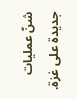شنّ عمليات جديدة على غزة.